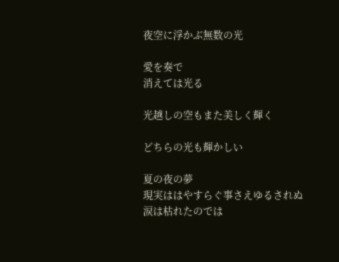夜空に浮かぶ無数の光

愛を奏で
消えては光る

光越しの空もまた美しく輝く

どちらの光も輝かしい

夏の夜の夢
現実ははやすらぐ事さえゆるされぬ
涙は枯れたのでは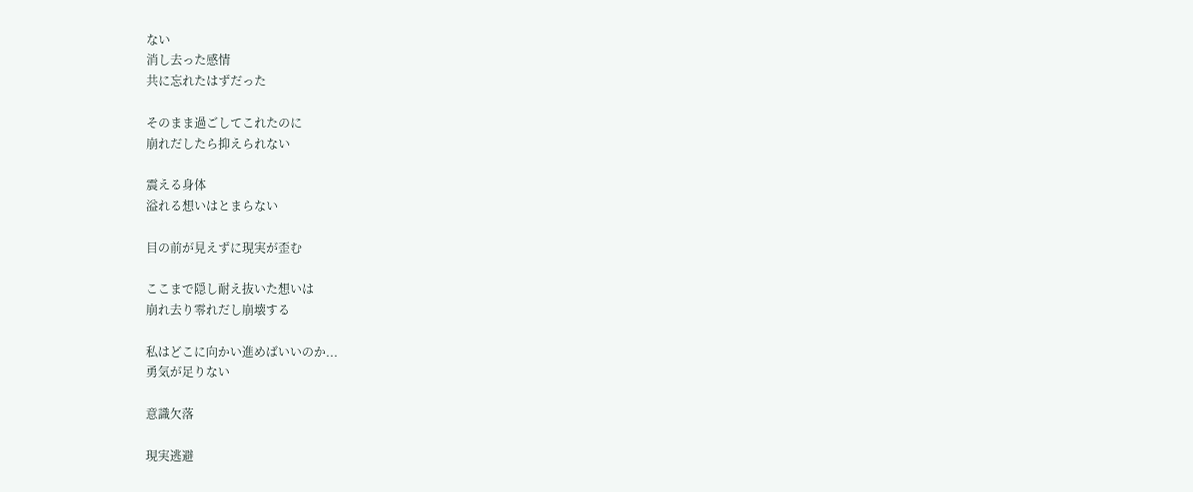ない
消し去った感情
共に忘れたはずだった

そのまま過ごしてこれたのに
崩れだしたら抑えられない

震える身体
溢れる想いはとまらない

目の前が見えずに現実が歪む

ここまで隠し耐え抜いた想いは
崩れ去り零れだし崩壊する

私はどこに向かい進めばいいのか...
勇気が足りない

意識欠落

現実逃避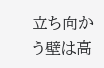立ち向かう壁は高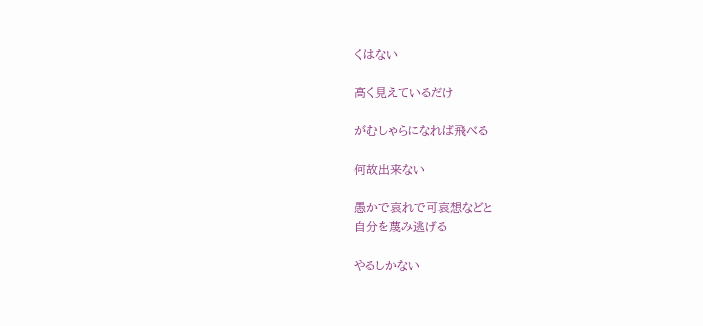くはない

高く見えているだけ

がむしゃらになれば飛べる

何故出来ない

愚かで哀れで可哀想などと
自分を蔑み逃げる

やるしかない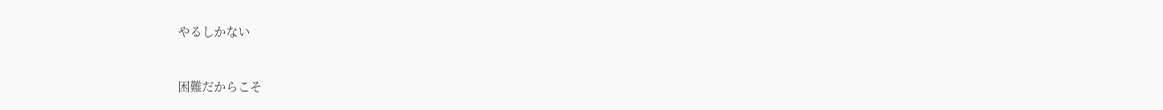やるしかない


困難だからこそ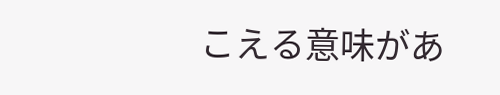こえる意味があ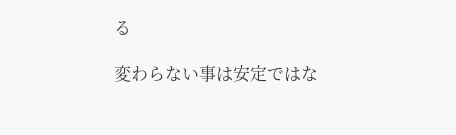る

変わらない事は安定ではな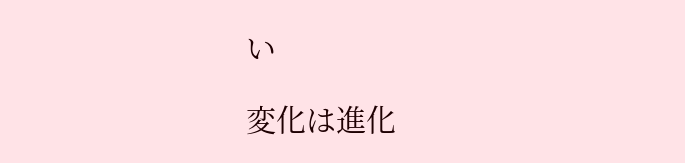い

変化は進化